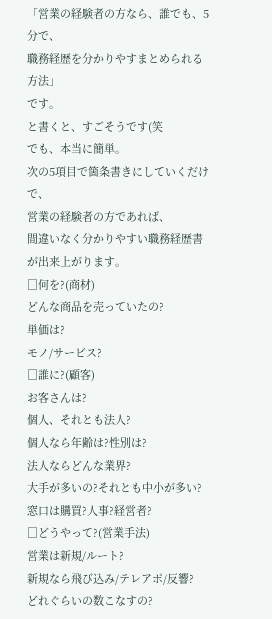「営業の経験者の方なら、誰でも、5分で、
職務経歴を分かりやすまとめられる方法」
です。
と書くと、すごそうです(笑
でも、本当に簡単。
次の5項目で箇条書きにしていくだけで、
営業の経験者の方であれば、
間違いなく分かりやすい職務経歴書が出来上がります。
□何を?(商材)
どんな商品を売っていたの?
単価は?
モノ/サービス?
□誰に?(顧客)
お客さんは?
個人、それとも法人?
個人なら年齢は?性別は?
法人ならどんな業界?
大手が多いの?それとも中小が多い?
窓口は購買?人事?経営者?
□どうやって?(営業手法)
営業は新規/ルート?
新規なら飛び込み/テレアポ/反響?
どれぐらいの数こなすの?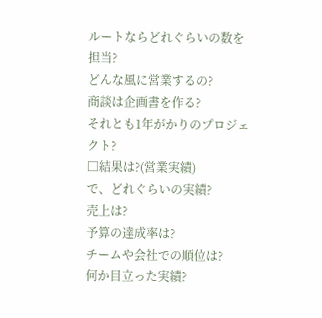ルートならどれぐらいの数を担当?
どんな風に営業するの?
商談は企画書を作る?
それとも1年がかりのプロジェクト?
□結果は?(営業実績)
で、どれぐらいの実績?
売上は?
予算の達成率は?
チームや会社での順位は?
何か目立った実績?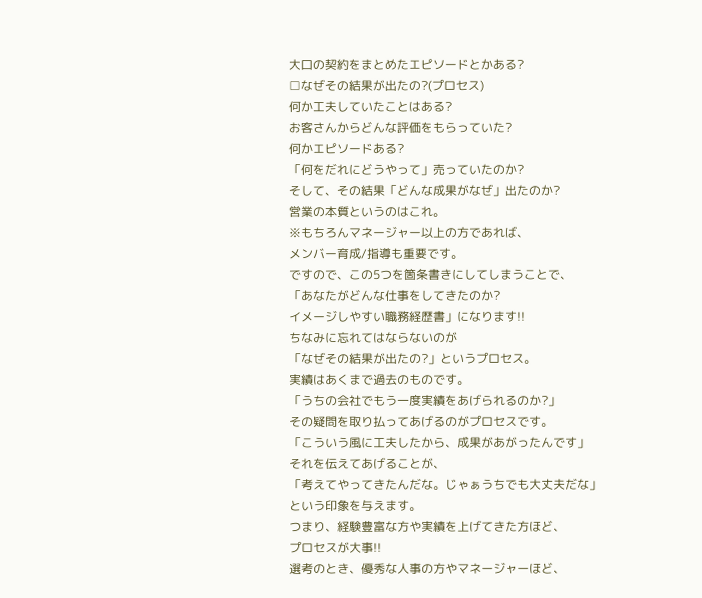大口の契約をまとめたエピソードとかある?
□なぜその結果が出たの?(プロセス)
何か工夫していたことはある?
お客さんからどんな評価をもらっていた?
何かエピソードある?
「何をだれにどうやって」売っていたのか?
そして、その結果「どんな成果がなぜ」出たのか?
営業の本質というのはこれ。
※もちろんマネージャー以上の方であれば、
メンバー育成/指導も重要です。
ですので、この5つを箇条書きにしてしまうことで、
「あなたがどんな仕事をしてきたのか?
イメージしやすい職務経歴書」になります!!
ちなみに忘れてはならないのが
「なぜその結果が出たの?」というプロセス。
実績はあくまで過去のものです。
「うちの会社でもう一度実績をあげられるのか?」
その疑問を取り払ってあげるのがプロセスです。
「こういう風に工夫したから、成果があがったんです」
それを伝えてあげることが、
「考えてやってきたんだな。じゃぁうちでも大丈夫だな」
という印象を与えます。
つまり、経験豊富な方や実績を上げてきた方ほど、
プロセスが大事!!
選考のとき、優秀な人事の方やマネージャーほど、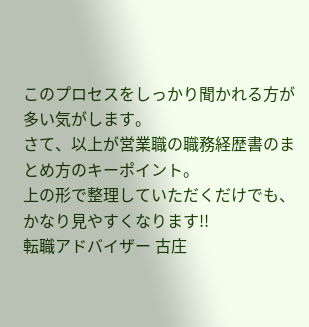このプロセスをしっかり聞かれる方が多い気がします。
さて、以上が営業職の職務経歴書のまとめ方のキーポイント。
上の形で整理していただくだけでも、かなり見やすくなります!!
転職アドバイザー 古庄